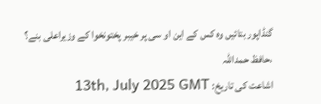گنڈاپور بتائیں وہ کس کے این او سی پر خیبر پختونخوا کے وزیراعلی بنے؟ ،حافظ حمداللہ
اشاعت کی تاریخ: 13th, July 2025 GMT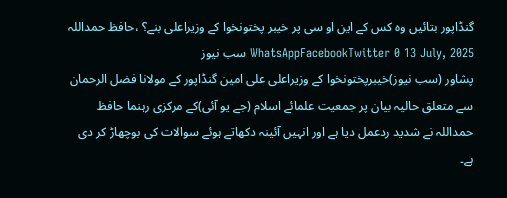گنڈاپور بتائیں وہ کس کے این او سی پر خیبر پختونخوا کے وزیراعلی بنے؟ ،حافظ حمداللہ WhatsAppFacebookTwitter 0 13 July, 2025 سب نیوز
پشاور (سب نیوز)خیبرپختونخوا کے وزیراعلی علی امین گنڈاپور کے مولانا فضل الرحمان سے متعلق حالیہ بیان پر جمعیت علمائے اسلام (جے یو آئی)کے مرکزی رہنما حافظ حمداللہ نے شدید ردعمل دیا ہے اور انہیں آئینہ دکھاتے ہوئے سوالات کی بوچھاڑ کر دی ہے۔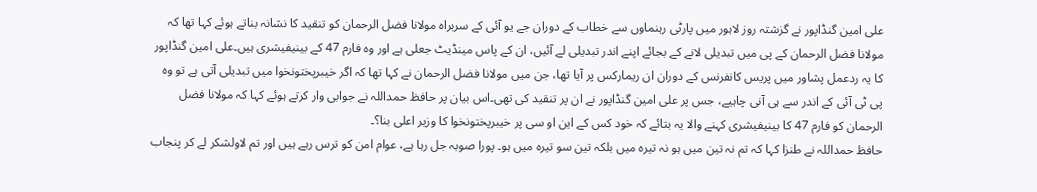علی امین گنڈاپور نے گزشتہ روز لاہور میں پارٹی رہنماوں سے خطاب کے دوران جے یو آئی کے سربراہ مولانا فضل الرحمان کو تنقید کا نشانہ بناتے ہوئے کہا تھا کہ مولانا فضل الرحمان کے پی میں تبدیلی لانے کے بجائے اپنے اندر تبدیلی لے آئیں، ان کے پاس مینڈیٹ جعلی ہے اور وہ فارم 47 کے بینیفیشری ہیں۔علی امین گنڈاپور کا یہ ردعمل پشاور میں پریس کانفرنس کے دوران ان ریمارکس پر آیا تھا، جن میں مولانا فضل الرحمان نے کہا تھا کہ اگر خیبرپختونخوا میں تبدیلی آتی ہے تو وہ پی ٹی آئی کے اندر سے ہی آنی چاہیے، جس پر علی امین گنڈاپور نے ان پر تنقید کی تھی۔اس بیان پر حافظ حمداللہ نے جوابی وار کرتے ہوئے کہا کہ مولانا فضل الرحمان کو فارم 47 کا بینیفیشری کہنے والا یہ بتائے کہ خود کس کے این او سی پر خیبرپختونخوا کا وزیر اعلی بنا؟۔
حافظ حمداللہ نے طنزا کہا کہ تم نہ تین میں ہو نہ تیرہ میں بلکہ تین سو تیرہ میں ہو۔ پورا صوبہ جل رہا ہے، عوام امن کو ترس رہے ہیں اور تم لاولشکر لے کر پنجاب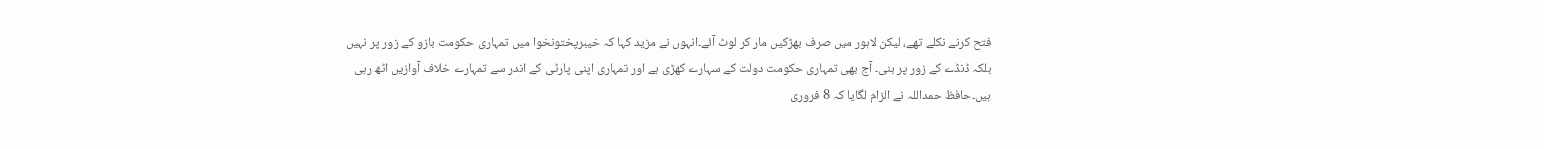فتح کرنے نکلے تھے، لیکن لاہور میں صرف بھڑکیں مار کر لوٹ آئے۔انہوں نے مزید کہا کہ خیبرپختونخوا میں تمہاری حکومت بازو کے زور پر نہیں بلکہ ڈنڈے کے زور پر بنی۔ آج بھی تمہاری حکومت دولت کے سہارے کھڑی ہے اور تمہاری اپنی پارٹی کے اندر سے تمہارے خلاف آوازیں اٹھ رہی ہیں۔حافظ حمداللہ نے الزام لگایا کہ 8 فروری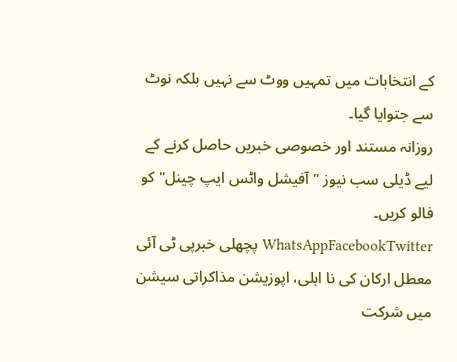کے انتخابات میں تمہیں ووٹ سے نہیں بلکہ نوٹ سے جتوایا گیا۔
روزانہ مستند اور خصوصی خبریں حاصل کرنے کے لیے ڈیلی سب نیوز "آفیشل واٹس ایپ چینل" کو فالو کریں۔
WhatsAppFacebookTwitter پچھلی خبرپی ٹی آئی معطل ارکان کی نا اہلی، اپوزیشن مذاکراتی سیشن میں شرکت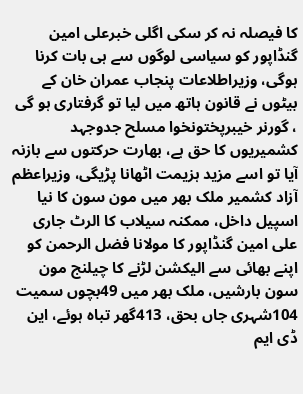کا فیصلہ نہ کر سکی اگلی خبرعلی امین گنڈاپور کو سیاسی لوگوں سے ہی بات کرنا ہوگی، وزیراطلاعات پنجاب عمران خان کے بیٹوں نے قانون ہاتھ میں لیا تو گرفتاری ہو گی ، گورنر خیبرپختونخوا مسلح جدوجہد کشمیریوں کا حق ہے، بھارت حرکتوں سے بازنہ آیا تو اسے مزید ہزیمت اٹھانا پڑیگی، وزیراعظم آزاد کشمیر ملک بھر میں مون سون کا نیا اسپیل داخل، ممکنہ سیلاب کا الرٹ جاری علی امین گنڈاپور کا مولانا فضل الرحمن کو اپنے بھائی سے الیکشن لڑنے کا چیلنج مون سون بارشیں، ملک بھر میں 49بچوں سمیت 104شہری جاں بحق، 413گھر تباہ ہوئے، این ڈی ایم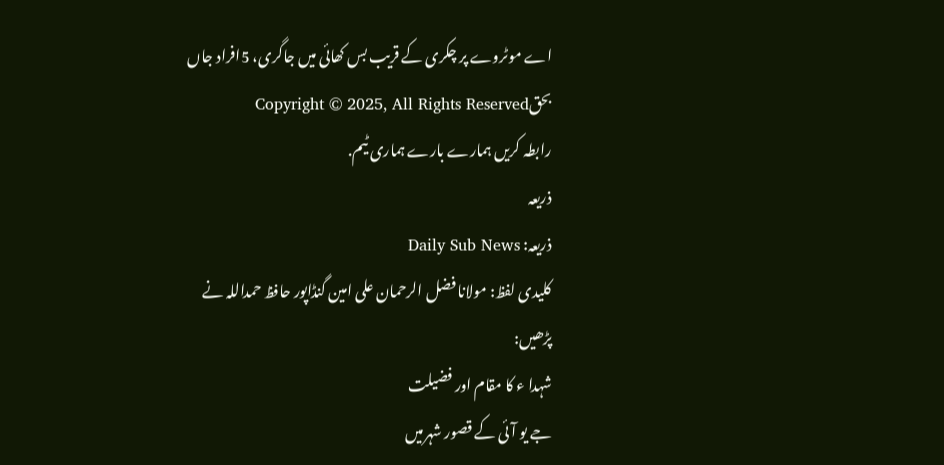اے موٹروے پر چکری کے قریب بس کھائی میں جاگری، 5افراد جاں بحقCopyright © 2025, All Rights Reserved
رابطہ کریں ہمارے بارے ہماری ٹیم.
ذریعہ
ذریعہ: Daily Sub News
کلیدی لفظ: مولانا فضل الرحمان علی امین گنڈاپور حافظ حمداللہ نے
پڑھیں:
شہدا ء کا مقام اور فضیلت
جے یو آئی کے قصور شہرمیں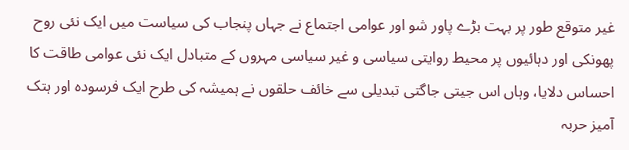غیر متوقع طور پر بہت بڑے پاور شو اور عوامی اجتماع نے جہاں پنجاب کی سیاست میں ایک نئی روح پھونکی اور دہائیوں پر محیط روایتی سیاسی و غیر سیاسی مہروں کے متبادل ایک نئی عوامی طاقت کا احساس دلایا، وہاں اس جیتی جاگتی تبدیلی سے خائف حلقوں نے ہمیشہ کی طرح ایک فرسودہ اور ہتک آمیز حربہ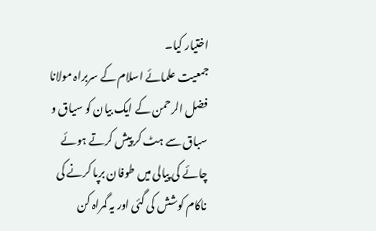اختیار کیا۔
جمعیت علمائے اسلام کے سربراہ مولانا فضل الرحمن کے ایک بیان کو سیاق و سباق سے ہٹ کر پیش کرتے ہوئے چائے کی پیالی میں طوفان برپا کرنے کی ناکام کوشش کی گئی اور یہ گمراہ کن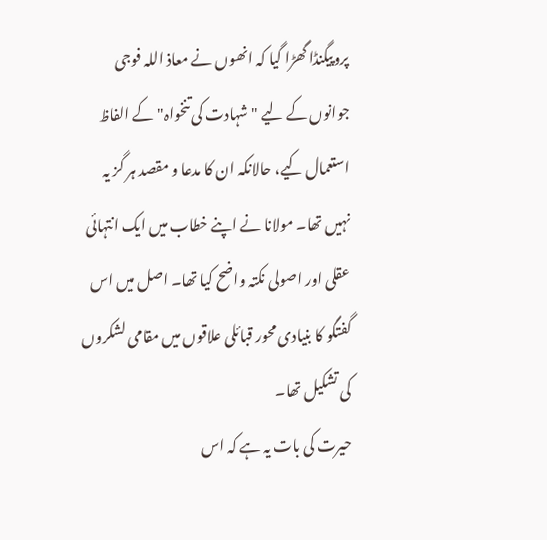پروپیگنڈا گھڑا گیا کہ انھوں نے معاذ اللہ فوجی جوانوں کے لیے "شہادت کی تنخواہ" کے الفاظ استعمال کیے، حالانکہ ان کا مدعا و مقصد ہر گز یہ نہیں تھا۔ مولانا نے اپنے خطاب میں ایک انتہائی عقلی اور اصولی نکتہ واضح کیا تھا۔ اصل میں اس گفتگو کا بنیادی محور قبائلی علاقوں میں مقامی لشکروں کی تشکیل تھا۔
حیرت کی بات یہ ہے کہ اس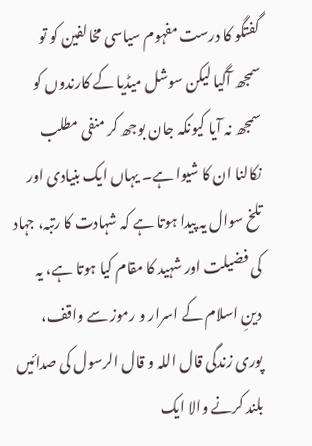گفتگو کا درست مفہوم سیاسی مخالفین کو تو سمجھ آگیا لیکن سوشل میڈیا کے کارندوں کو سمجھ نہ آیا کیونکہ جان بوجھ کر منفی مطلب نکالنا ان کا شیوا ہے۔ یہاں ایک بنیادی اور تلخ سوال یہ پیدا ہوتا ہے کہ شہادت کا رتبہ، جہاد کی فضیلت اور شہید کا مقام کیا ہوتا ہے، یہ دینِ اسلام کے اسرار و رموز سے واقف، پوری زندگی قال اللہ و قال الرسول کی صدائیں بلند کرنے والا ایک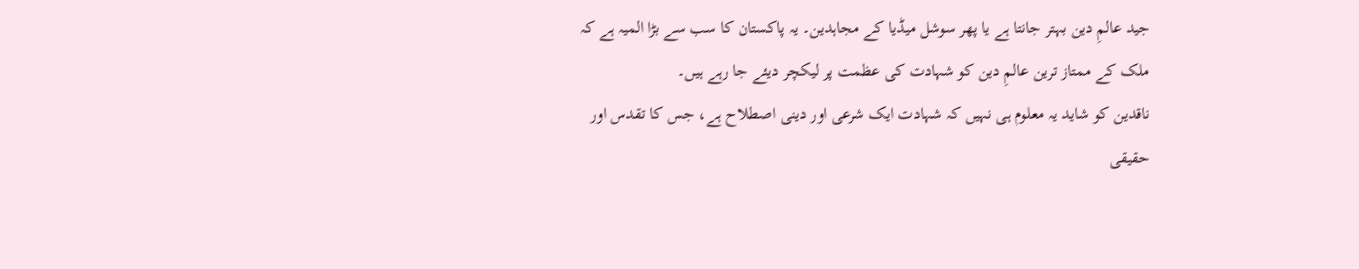جید عالمِ دین بہتر جانتا ہے یا پھر سوشل میڈیا کے مجاہدین۔ یہ پاکستان کا سب سے بڑا المیہ ہے کہ ملک کے ممتاز ترین عالمِ دین کو شہادت کی عظمت پر لیکچر دیئے جا رہے ہیں۔
ناقدین کو شاید یہ معلوم ہی نہیں کہ شہادت ایک شرعی اور دینی اصطلاح ہے، جس کا تقدس اور حقیقی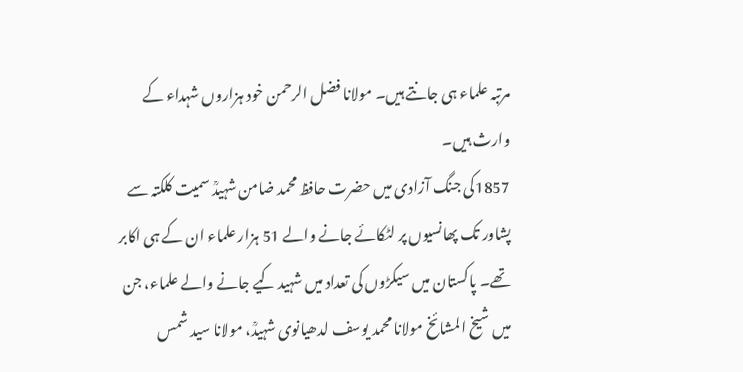مرتبہ علماء ہی جانتے ہیں۔ مولانا فضل الرحمن خود ہزاروں شہداء کے وارث ہیں۔
1857کی جنگ آزادی میں حضرت حافظ محمد ضامن شہیدؒ سمیت کلکتہ سے پشاور تک پھانسیوں پر لٹکائے جانے والے 51 ہزار علماء ان کے ہی اکابر تھے۔ پاکستان میں سیکڑوں کی تعداد میں شہید کیے جانے والے علماء، جن میں شیخ المشائخ مولانا محمد یوسف لدھیانوی شہیدؒ، مولانا سید شمس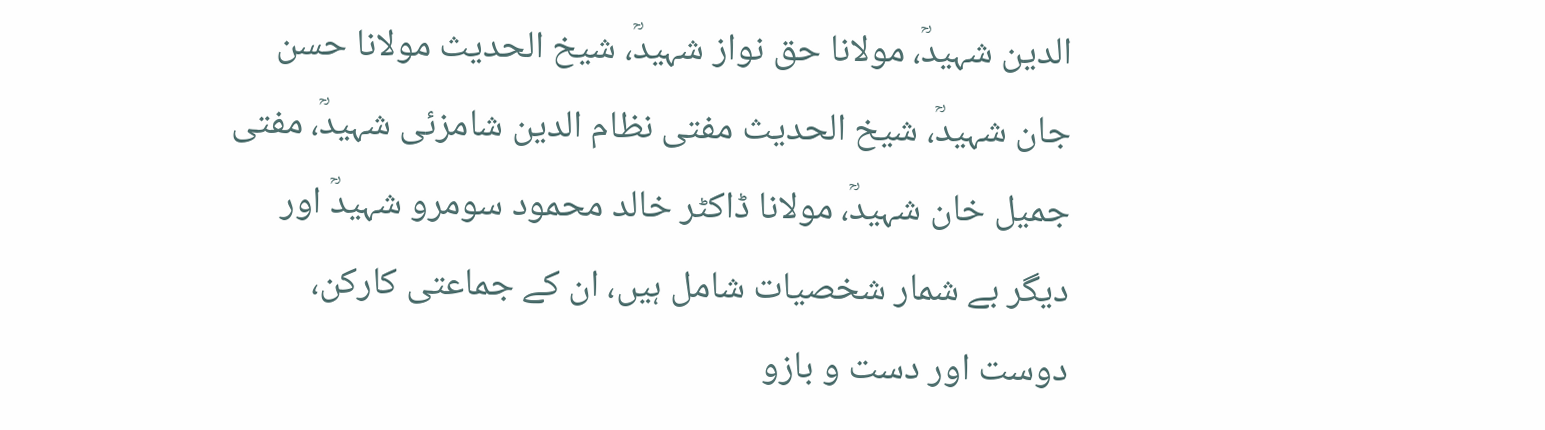الدین شہیدؒ، مولانا حق نواز شہیدؒ، شیخ الحدیث مولانا حسن جان شہیدؒ، شیخ الحدیث مفتی نظام الدین شامزئی شہیدؒ، مفتی جمیل خان شہیدؒ، مولانا ڈاکٹر خالد محمود سومرو شہیدؒ اور دیگر بے شمار شخصیات شامل ہیں، ان کے جماعتی کارکن، دوست اور دست و بازو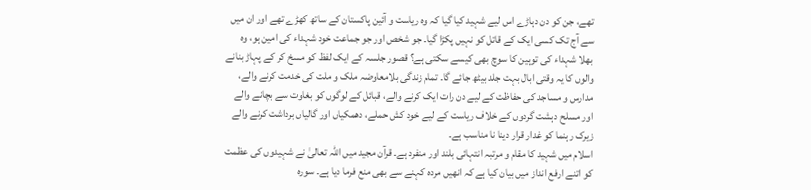تھے، جن کو دن دہاڑے اس لیے شہید کیا گیا کہ وہ ریاست و آئین پاکستان کے ساتھ کھڑے تھے اور ان میں سے آج تک کسی ایک کے قاتل کو نہیں پکڑا گیا۔ جو شخص اور جو جماعت خود شہداء کی امین ہو، وہ بھلا شہداء کی توہین کا سوچ بھی کیسے سکتی ہے؟ قصور جلسہ کے ایک لفظ کو مسخ کر کے پہاڑ بنانے والوں کا یہ وقتی ابال بہت جلد بیٹھ جائے گا۔ تمام زندگی بلامعاوضہ ملک و ملت کی خدمت کرنے والے، مدارس و مساجد کی حفاظت کے لیے دن رات ایک کرنے والے، قبائل کے لوگوں کو بغاوت سے بچانے والے اور مسلح دہشت گردوں کے خلاف ریاست کے لیے خود کش حملے، دھمکیاں اور گالیاں برداشت کرنے والے زیرک رہنما کو غدار قرار دینا نا مناسب ہے۔
اسلام میں شہید کا مقام و مرتبہ انتہائی بلند اور منفرد ہے۔ قرآن مجید میں اللہ تعالیٰ نے شہیدوں کی عظمت کو اتنے ارفع انداز میں بیان کیا ہے کہ انھیں مردہ کہنے سے بھی منع فرما دیا ہے۔ سورہ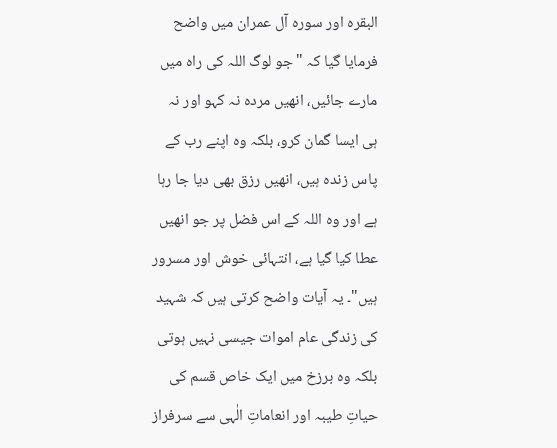البقرہ اور سورہ آل عمران میں واضح فرمایا گیا کہ "جو لوگ اللہ کی راہ میں مارے جائیں، انھیں مردہ نہ کہو اور نہ ہی ایسا گمان کرو، بلکہ وہ اپنے رب کے پاس زندہ ہیں، انھیں رزق بھی دیا جا رہا ہے اور وہ اللہ کے اس فضل پر جو انھیں عطا کیا گیا ہے، انتہائی خوش اور مسرور ہیں"۔ یہ آیات واضح کرتی ہیں کہ شہید کی زندگی عام اموات جیسی نہیں ہوتی بلکہ وہ برزخ میں ایک خاص قسم کی حیاتِ طیبہ اور انعاماتِ الٰہی سے سرفراز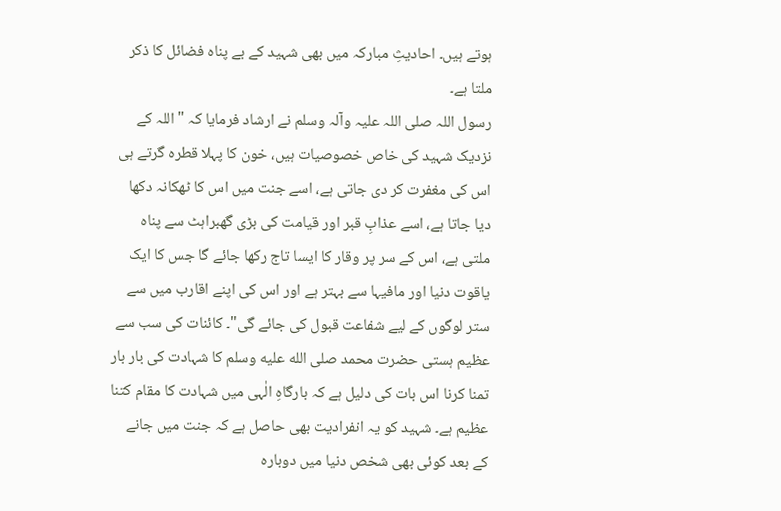ہوتے ہیں۔ احادیثِ مبارکہ میں بھی شہید کے بے پناہ فضائل کا ذکر ملتا ہے۔
رسول اللہ صلی اللہ علیہ وآلہ وسلم نے ارشاد فرمایا کہ "اللہ کے نزدیک شہید کی خاص خصوصیات ہیں، خون کا پہلا قطرہ گرتے ہی اس کی مغفرت کر دی جاتی ہے، اسے جنت میں اس کا ٹھکانہ دکھا دیا جاتا ہے، اسے عذابِ قبر اور قیامت کی بڑی گھبراہٹ سے پناہ ملتی ہے، اس کے سر پر وقار کا ایسا تاج رکھا جائے گا جس کا ایک یاقوت دنیا اور مافیہا سے بہتر ہے اور اس کی اپنے اقارب میں سے ستر لوگوں کے لیے شفاعت قبول کی جائے گی"۔ کائنات کی سب سے عظیم ہستی حضرت محمد صلى الله عليه وسلم کا شہادت کی بار بار تمنا کرنا اس بات کی دلیل ہے کہ بارگاہِ الٰہی میں شہادت کا مقام کتنا عظیم ہے۔ شہید کو یہ انفرادیت بھی حاصل ہے کہ جنت میں جانے کے بعد کوئی بھی شخص دنیا میں دوبارہ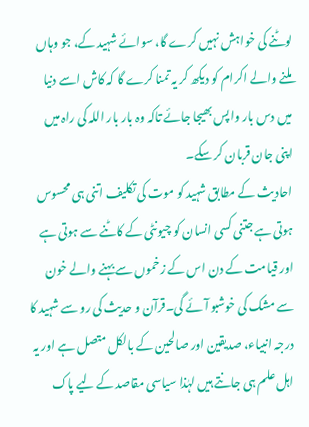لوٹنے کی خواہش نہیں کرے گا، سوائے شہید کے، جو وہاں ملنے والے اکرام کو دیکھ کر یہ تمنا کرے گا کہ کاش اسے دنیا میں دس بار واپس بھیجا جائے تاکہ وہ بار بار اللہ کی راہ میں اپنی جان قربان کر سکے۔
احادیث کے مطابق شہید کو موت کی تکلیف اتنی ہی محسوس ہوتی ہے جتنی کسی انسان کو چیونٹی کے کاٹنے سے ہوتی ہے اور قیامت کے دن اس کے زخموں سے بہنے والے خون سے مشک کی خوشبو آئے گی۔قرآن و حدیث کی رو سے شہید کا درجہ انبیاء، صدیقین اور صالحین کے بالکل متصل ہے اور یہ اہل علم ہی جانتے ہیں لہٰذا سیاسی مقاصد کے لیے پاک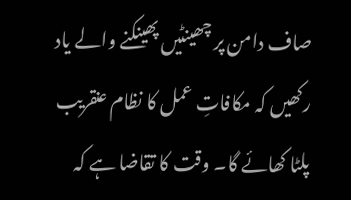صاف دامن پر چھینٹیں پھینکنے والے یاد رکھیں کہ مکافاتِ عمل کا نظام عنقریب پلٹا کھائے گا۔ وقت کا تقاضا ہے کہ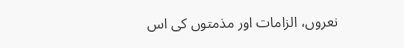نعروں، الزامات اور مذمتوں کی اس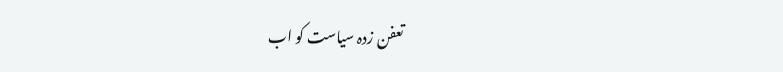تعفن زدہ سیاست کو اب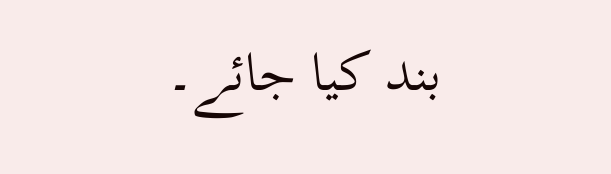بند کیا جائے۔